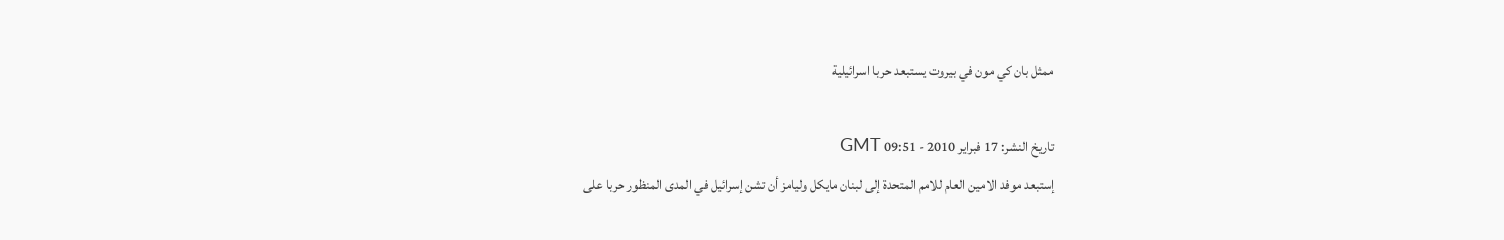ممثل بان كي مون في بيروت يستبعد حربا اسرائيلية

تاريخ النشر: 17 فبراير 2010 - 09:51 GMT
إستبعد موفد الامين العام للامم المتحدة إلى لبنان مايكل وليامز أن تشن إسرائيل في المدى المنظور حربا على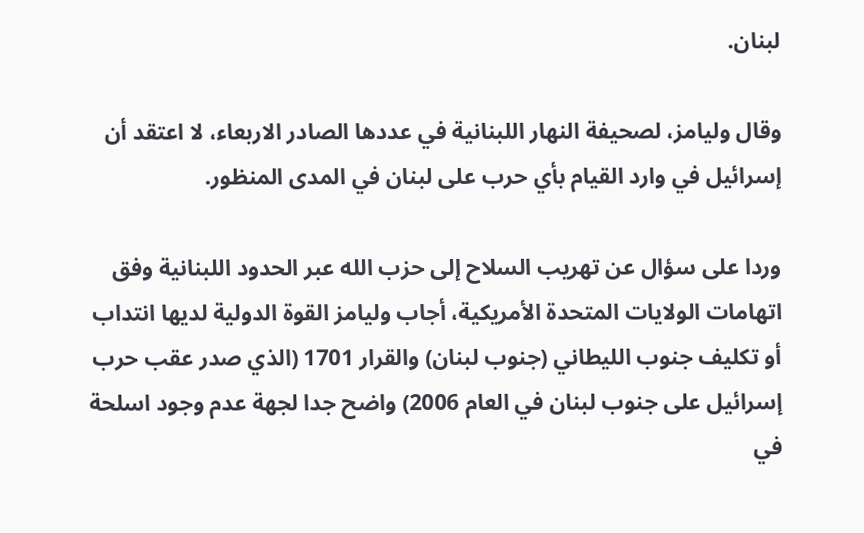لبنان.

وقال وليامز، لصحيفة النهار اللبنانية في عددها الصادر الاربعاء، لا اعتقد أن إسرائيل في وارد القيام بأي حرب على لبنان في المدى المنظور.

وردا على سؤال عن تهريب السلاح إلى حزب الله عبر الحدود اللبنانية وفق اتهامات الولايات المتحدة الأمريكية، أجاب وليامز القوة الدولية لديها انتداب أو تكليف جنوب الليطاني (جنوب لبنان) والقرار 1701 (الذي صدر عقب حرب إسرائيل على جنوب لبنان في العام 2006) واضح جدا لجهة عدم وجود اسلحة في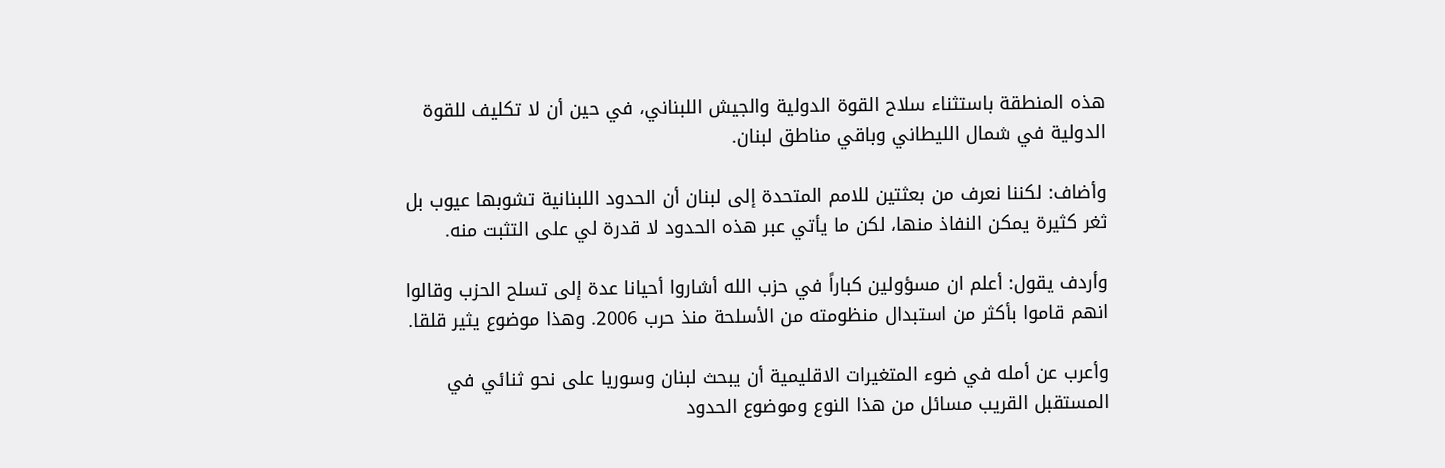هذه المنطقة باستثناء سلاح القوة الدولية والجيش اللبناني، في حين أن لا تكليف للقوة الدولية في شمال الليطاني وباقي مناطق لبنان.

وأضاف: لكننا نعرف من بعثتين للامم المتحدة إلى لبنان أن الحدود اللبنانية تشوبها عيوب بل ثغر كثيرة يمكن النفاذ منها، لكن ما يأتي عبر هذه الحدود لا قدرة لي على التثبت منه.

وأردف يقول: أعلم ان مسؤولين كباراً في حزب الله أشاروا أحيانا عدة إلى تسلح الحزب وقالوا انهم قاموا بأكثر من استبدال منظومته من الأسلحة منذ حرب 2006. وهذا موضوع يثير قلقا.

وأعرب عن أمله في ضوء المتغيرات الاقليمية أن يبحث لبنان وسوريا على نحو ثنائي في المستقبل القريب مسائل من هذا النوع وموضوع الحدود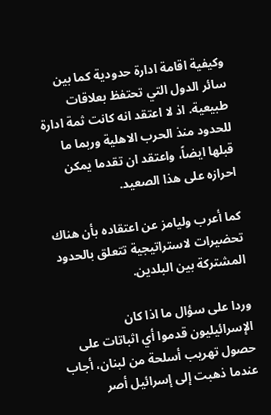وكيفية اقامة ادارة حدودية كما بين سائر الدول التي تحتفظ بعلاقات طبيعية. اذ لا اعتقد انه كانت ثمة ادارة للحدود منذ الحرب الاهلية وربما ما قبلها ايضاً، واعتقد ان تقدما يمكن احرازه على هذا الصعيد.

كما أعرب وليامز عن اعتقاده بأن هناك تحضيرات لاستراتيجية تتعلق بالحدود المشتركة بين البلدين.

وردا على سؤال ما اذا كان الإسرائيليون قدموا أي اثباتات على حصول تهريب أسلحة من لبنان، أجاب عندما ذهبت إلى إسرائيل أصر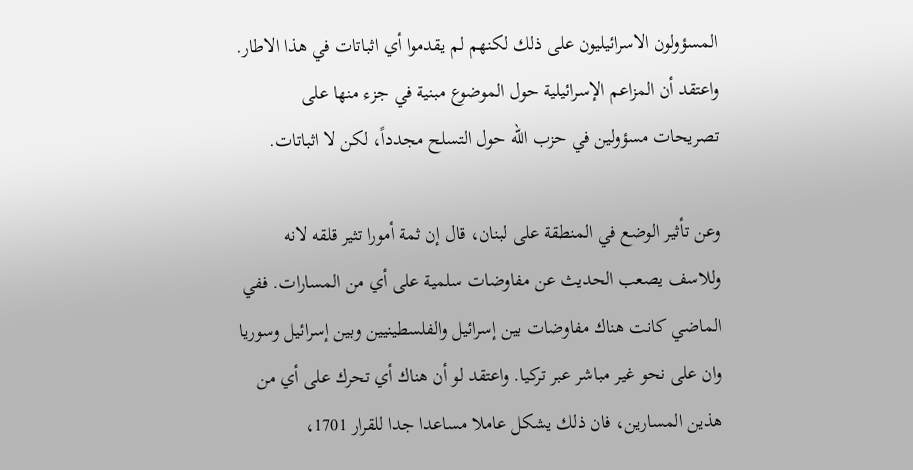المسؤولون الاسرائيليون على ذلك لكنهم لم يقدموا أي اثباتات في هذا الاطار. واعتقد أن المزاعم الإسرائيلية حول الموضوع مبنية في جزء منها على تصريحات مسؤولين في حزب الله حول التسلح مجدداً، لكن لا اثباتات.

وعن تأثير الوضع في المنطقة على لبنان، قال إن ثمة أمورا تثير قلقه لانه وللاسف يصعب الحديث عن مفاوضات سلمية على أي من المسارات. ففي الماضي كانت هناك مفاوضات بين إسرائيل والفلسطينيين وبين إسرائيل وسوريا وان على نحو غير مباشر عبر تركيا. واعتقد لو أن هناك أي تحرك على أي من هذين المسارين، فان ذلك يشكل عاملا مساعدا جدا للقرار 1701،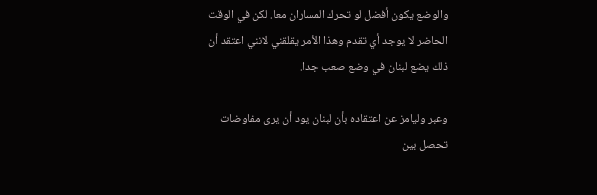والوضع يكون أفضل لو تحرك المساران معا. لكن في الوقت الحاضر لا يوجد أي تقدم وهذا الأمر يقلقني لانني اعتقد أن ذلك يضع لبنان في وضع صعب جدا.

وعبر وليامز عن اعتقاده بأن لبنان يود أن يرى مفاوضات تحصل بين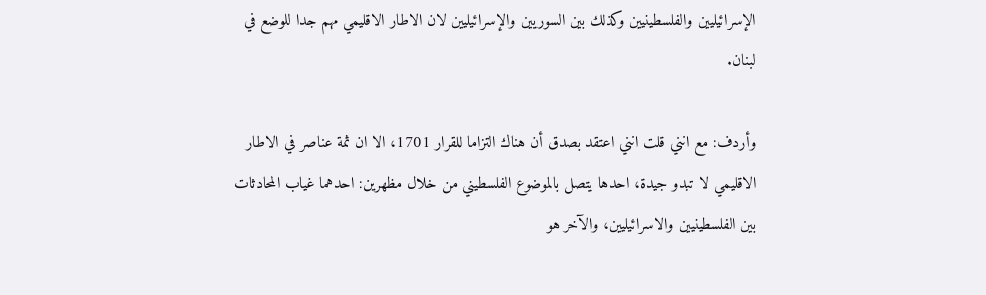الإسرائيليين والفلسطينيين وكذلك بين السوريين والإسرائيليين لان الاطار الاقليمي مهم جدا للوضع في لبنان.

وأردف: مع انني قلت انني اعتقد بصدق أن هناك التزاما للقرار 1701، الا ان ثمة عناصر في الاطار الاقليمي لا تبدو جيدة، احدها يتصل بالموضوع الفلسطيني من خلال مظهرين: احدهما غياب المحادثات بين الفلسطينيين والاسرائيليين، والآخر هو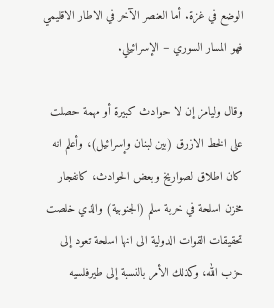الوضع في غزة. أما العنصر الآخر في الاطار الاقليمي فهو المسار السوري – الإسرائيلي.

وقال وليامز إن لا حوادث كبيرة أو مهمة حصلت على الخط الازرق (بين لبنان وإسرائيل)، وأعلم انه كان اطلاق لصواريخ وبعض الحوادث، كانفجار مخزن اسلحة في خربة سلم (الجنوبية) والذي خلصت تحقيقات القوات الدولية الى انها اسلحة تعود إلى حزب الله، وكذلك الأمر بالنسبة إلى طيرفلسيه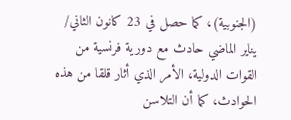(الجنوبية)، كما حصل في 23 كانون الثاني/ يناير الماضي حادث مع دورية فرنسية من القوات الدولية، الأمر الذي أثار قلقا من هذه الحوادث، كما أن التلاسن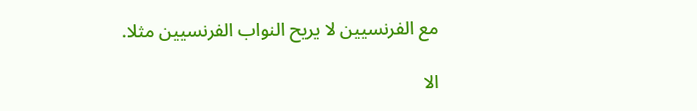مع الفرنسيين لا يريح النواب الفرنسيين مثلا.

الا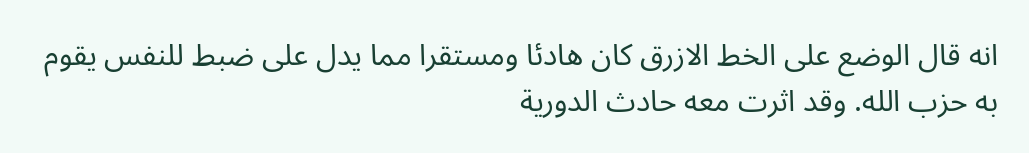انه قال الوضع على الخط الازرق كان هادئا ومستقرا مما يدل على ضبط للنفس يقوم به حزب الله. وقد اثرت معه حادث الدورية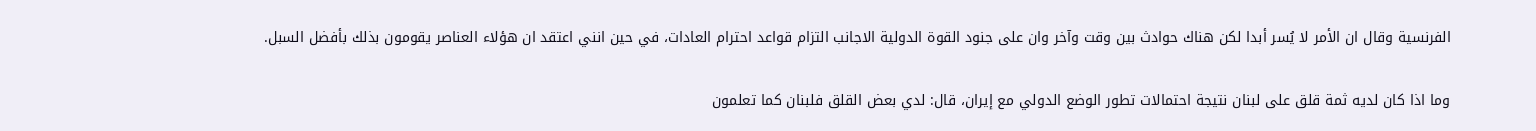الفرنسية وقال ان الأمر لا يُسر أبدا لكن هناك حوادث بين وقت وآخر وان على جنود القوة الدولية الاجانب التزام قواعد احترام العادات، في حين انني اعتقد ان هؤلاء العناصر يقومون بذلك بأفضل السبل.

وما اذا كان لديه ثمة قلق على لبنان نتيجة احتمالات تطور الوضع الدولي مع إيران، قال: لدي بعض القلق فلبنان كما تعلمون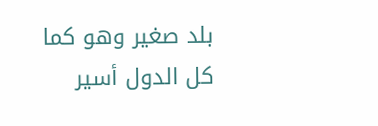بلد صغير وهو كما كل الدول أسير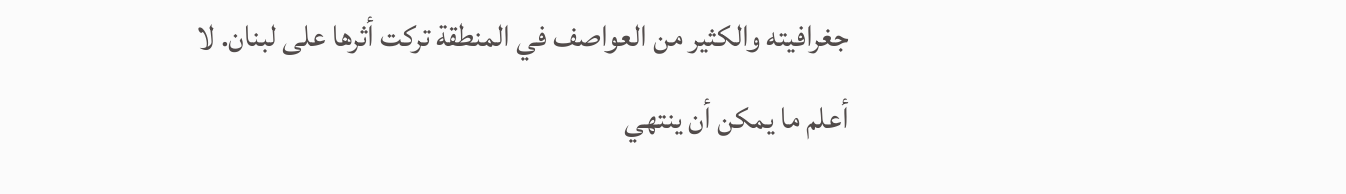جغرافيته والكثير من العواصف في المنطقة تركت أثرها على لبنان. لا أعلم ما يمكن أن ينتهي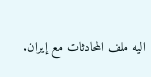اليه ملف المحادثات مع إيران.